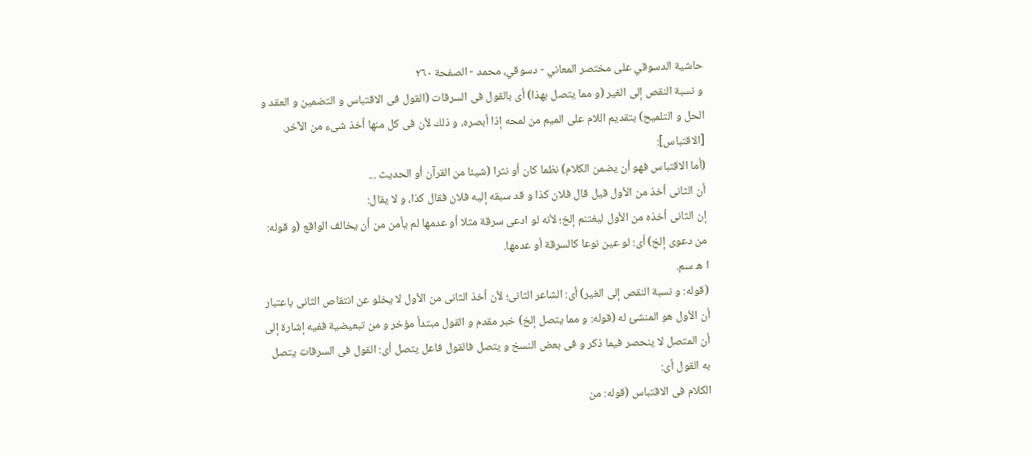حاشية الدسوقي على مختصر المعاني - دسوقي، محمد - الصفحة ٢٦٠
و نسبة النقص إلى الغير (و مما يتصل بهذا) أى بالقول فى السرقات (القول فى الاقتباس و التضمين و العقد و الحل و التلميح) بتقديم اللام على الميم من لمحه إذا أبصره، و ذلك لأن فى كل منها أخذ شىء من الآخر.
[الاقتباس]:
(أما الاقتباس فهو أن يضمن الكلام) نظما كان أو نثرا (شيئا من القرآن أو الحديث ...
أن الثانى أخذ من الأول قيل قال فلان كذا و قد سبقه إليه فلان فقال كذا، و لا يقال:
إن الثانى أخذه من الأول ليغتنم إلخ؛ لأنه لو ادعى سرقة مثلا أو عدمها لم يأمن من أن يخالف الواقع (و قوله: من دعوى إلخ) أى: لو عين نوعا كالسرقة أو عدمها.
ا ه سم.
(قوله: و نسبة النقص إلى الغير) أى: الشاعر الثانى؛ لأن أخذ الثانى من الأول لا يخلو عن انتقاص الثانى باعتبار أن الأول هو المنشئ له (قوله: و مما يتصل إلخ) خبر مقدم و القول مبتدأ مؤخر و من تبعيضية ففيه إشارة إلى أن المتصل لا ينحصر فيما ذكر و فى بعض النسخ و يتصل فالقول فاعل يتصل أى: القول فى السرقات يتصل به القول أى:
الكلام فى الاقتباس (قوله: من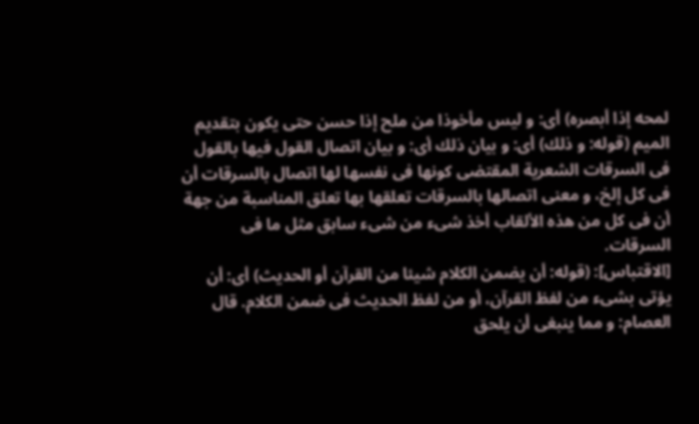لمحه إذا أبصره) أى: و ليس مأخوذا من ملح إذا حسن حتى يكون بتقديم الميم (قوله: و ذلك) أى: و بيان ذلك أى: و بيان اتصال القول فيها بالقول فى السرقات الشعرية المقتضى كونها فى نفسها لها اتصال بالسرقات أن فى كل إلخ، و معنى اتصالها بالسرقات تعلقها بها تعلق المناسبة من جهة أن فى كل من هذه الألقاب أخذ شىء من شىء سابق مثل ما فى السرقات.
[الاقتباس]: (قوله: أن يضمن الكلام شيئا من القرآن أو الحديث) أى: أن يؤتى بشىء من لفظ القرآن، أو من لفظ الحديث فى ضمن الكلام. قال العصام: و مما ينبغى أن يلحق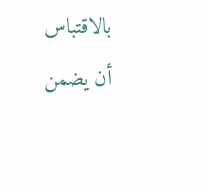بالاقتباس أن يضمن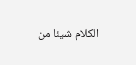الكلام شيئا من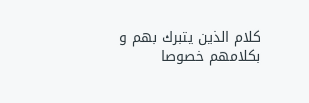كلام الذين يتبرك بهم و بكلامهم خصوصا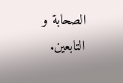الصحابة و التابعين.